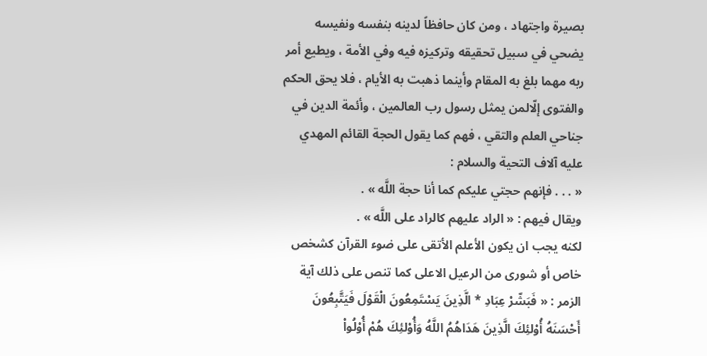بصيرة واجتهاد ، ومن كان حافظاً لدينه بنفسه ونفيسه يضحي في سبيل تحقيقه وتركيزه فيه وفي الأمة ، ويطيع أمر ربه مهما بلغ به المقام وأينما ذهبت به الأيام ، فلا يحق الحكم والفتوى إلّالمن يمثل رسول رب العالمين ، وأئمة الدين في جناحي العلم والتقي ، فهم كما يقول الحجة القائم المهدي عليه آلاف التحية والسلام :
« . . . فإنهم حجتي عليكم كما أنا حجة اللَّه » .
ويقال فيهم : « الراد عليهم كالراد على اللَّه » .
لكنه يجب ان يكون الأعلم الأتقى على ضوء القرآن كشخص خاص أو شورى من الرعيل الاعلى كما تنص على ذلك آية الزمر : « فَبَشّرْ عِبَادِ * الَّذِينَ يَسْتَمِعُونَ الْقَوْلَ فَيَتَّبِعُونَ أَحْسَنَهُ أُوْلئِكَ الَّذِينَ هَدَاهُمُ اللَّهُ وَأُوْلئِكَ هُمْ أُوْلُواْ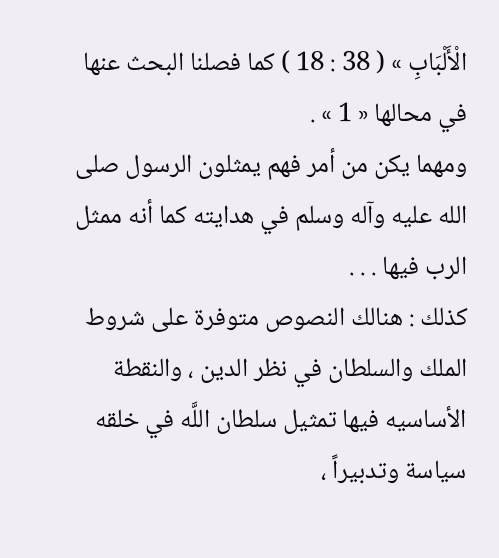الْأَلْبَابِ » ( 38 : 18 ) كما فصلنا البحث عنها في محالها « 1 » .
ومهما يكن من أمر فهم يمثلون الرسول صلى الله عليه وآله وسلم في هدايته كما أنه ممثل الرب فيها . . .
كذلك : هنالك النصوص متوفرة على شروط الملك والسلطان في نظر الدين ، والنقطة الأساسيه فيها تمثيل سلطان اللَّه في خلقه سياسة وتدبيراً ،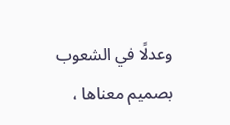وعدلًا في الشعوب بصميم معناها ،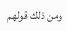ومن ذلك قولهم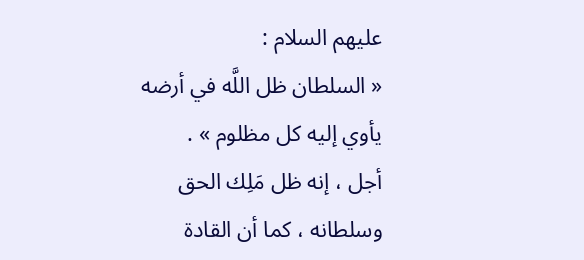عليهم السلام :
« السلطان ظل اللَّه في أرضه يأوي إليه كل مظلوم » .
أجل ، إنه ظل مَلِك الحق وسلطانه ، كما أن القادة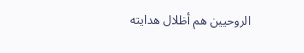الروحيين هم أظلال هدايته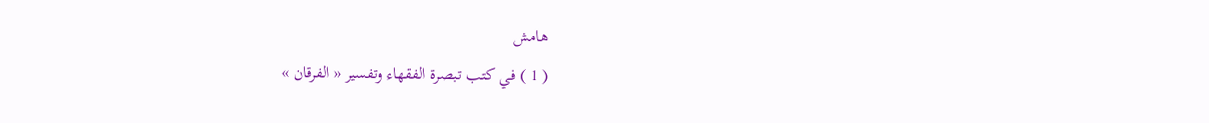هامش
( 1 ) في كتب تبصرة الفقهاء وتفسير « الفرقان »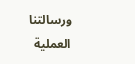ورسالتنا العملية